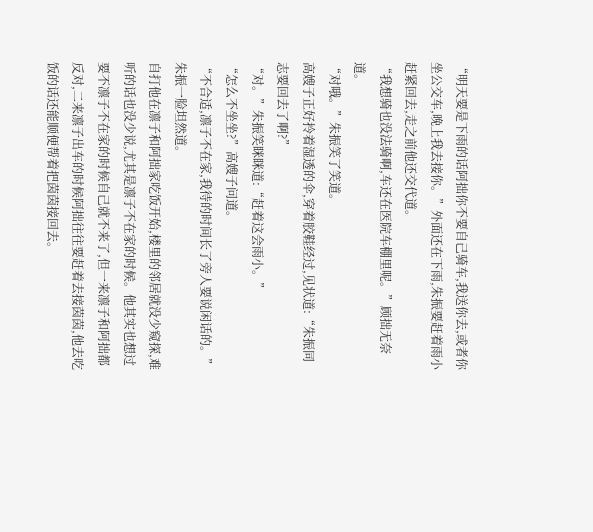“明天要是下雨的话阿拙你不要自己骑车,我送你去,或者你坐公交车,晚上我去接你。”外面还在下雨,朱振要赶着雨小赶紧回去,走之前他还交代道。
“我想骑也没法骑啊,车还在医院车棚里呢。”顾拙无奈道。
“对哦。”朱振笑了笑道。
高嫂子正好拎着湿透的伞,穿着胶鞋经过,见状道:“朱振同志要回去了啊?”
“对。”朱振笑眯眯道:“赶着这会雨小。”
“怎么不坐坐?”高嫂子问道。
“不合适,凛子不在家,我待的时间长了旁人要说闲话的。”朱振一脸坦然道。
自打他在凛子和阿拙家吃饭开始,楼里的邻居就没少窥探,难听的话也没少说,尤其是凛子不在家的时候。他其实也想过要不凛子不在家的时候自己就不来了,但一来凛子和阿拙都反对,二来凛子出车的时候阿拙往往要赶着去接茵茵,他去吃饭的话还能顺便帮着把茵茵接回去。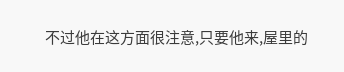不过他在这方面很注意,只要他来,屋里的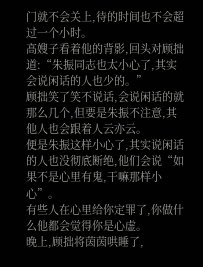门就不会关上,待的时间也不会超过一个小时。
高嫂子看着他的背影,回头对顾拙道:“朱振同志也太小心了,其实会说闲话的人也少的。”
顾拙笑了笑不说话,会说闲话的就那么几个,但要是朱振不注意,其他人也会跟着人云亦云。
便是朱振这样小心了,其实说闲话的人也没彻底断绝,他们会说“如果不是心里有鬼,干嘛那样小心”。
有些人在心里给你定罪了,你做什么他都会觉得你是心虚。
晚上,顾拙将茵茵哄睡了,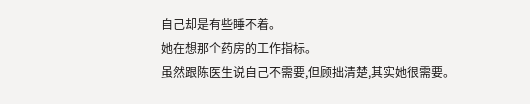自己却是有些睡不着。
她在想那个药房的工作指标。
虽然跟陈医生说自己不需要,但顾拙清楚,其实她很需要。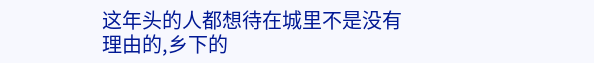这年头的人都想待在城里不是没有理由的,乡下的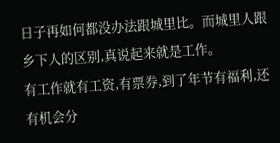日子再如何都没办法跟城里比。而城里人跟乡下人的区别,真说起来就是工作。
有工作就有工资,有票券,到了年节有福利,还有机会分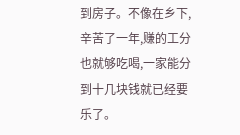到房子。不像在乡下,辛苦了一年,赚的工分也就够吃喝,一家能分到十几块钱就已经要乐了。